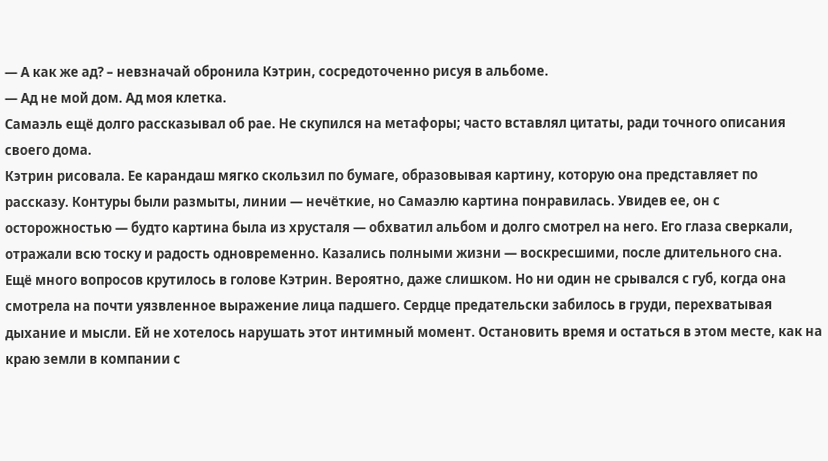— А как же ад? – невзначай обронила Кэтрин, сосредоточенно рисуя в альбоме.
— Ад не мой дом. Ад моя клетка.
Самаэль ещё долго рассказывал об рае. Не скупился на метафоры; часто вставлял цитаты, ради точного описания своего дома.
Кэтрин рисовала. Ее карандаш мягко скользил по бумаге, образовывая картину, которую она представляет по рассказу. Контуры были размыты, линии — нечёткие, но Самаэлю картина понравилась. Увидев ее, он с осторожностью — будто картина была из хрусталя — обхватил альбом и долго смотрел на него. Его глаза сверкали, отражали всю тоску и радость одновременно. Казались полными жизни — воскресшими, после длительного сна.
Ещё много вопросов крутилось в голове Кэтрин. Вероятно, даже слишком. Но ни один не срывался с губ, когда она смотрела на почти уязвленное выражение лица падшего. Сердце предательски забилось в груди, перехватывая дыхание и мысли. Ей не хотелось нарушать этот интимный момент. Остановить время и остаться в этом месте, как на краю земли в компании с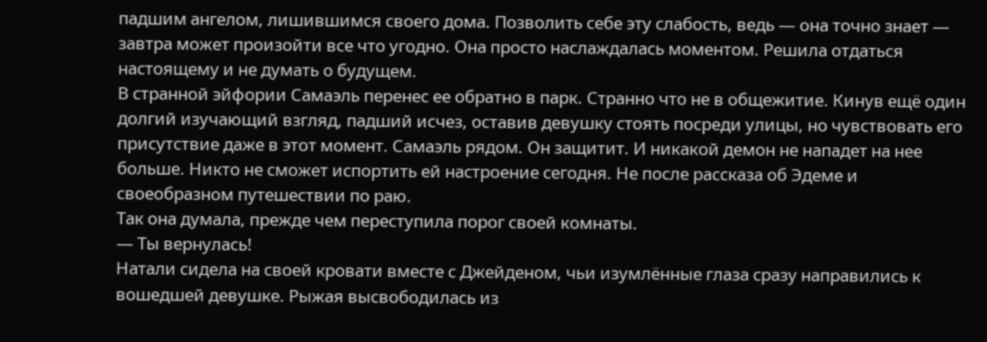падшим ангелом, лишившимся своего дома. Позволить себе эту слабость, ведь — она точно знает — завтра может произойти все что угодно. Она просто наслаждалась моментом. Решила отдаться настоящему и не думать о будущем.
В странной эйфории Самаэль перенес ее обратно в парк. Странно что не в общежитие. Кинув ещё один долгий изучающий взгляд, падший исчез, оставив девушку стоять посреди улицы, но чувствовать его присутствие даже в этот момент. Самаэль рядом. Он защитит. И никакой демон не нападет на нее больше. Никто не сможет испортить ей настроение сегодня. Не после рассказа об Эдеме и своеобразном путешествии по раю.
Так она думала, прежде чем переступила порог своей комнаты.
— Ты вернулась!
Натали сидела на своей кровати вместе с Джейденом, чьи изумлённые глаза сразу направились к вошедшей девушке. Рыжая высвободилась из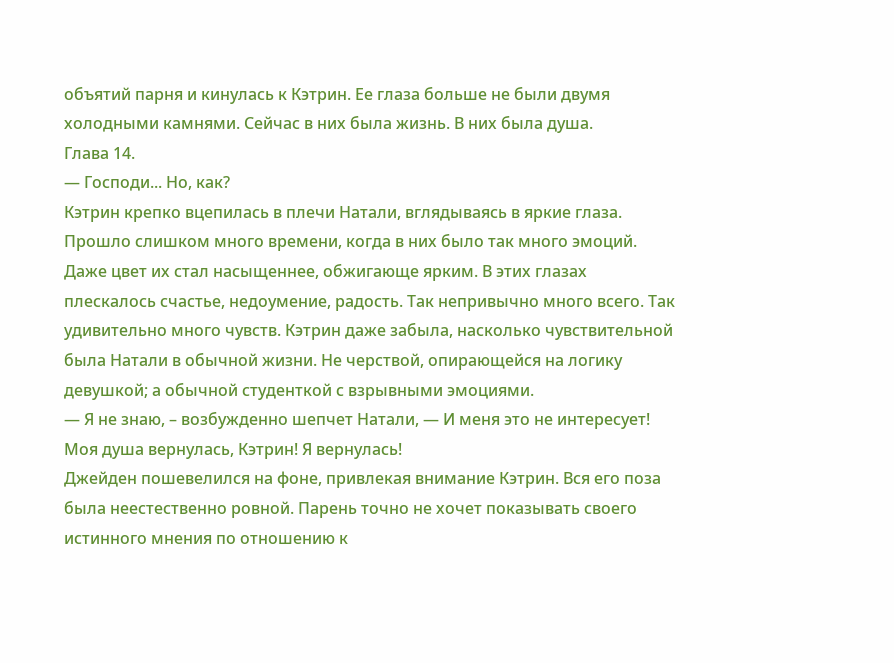объятий парня и кинулась к Кэтрин. Ее глаза больше не были двумя холодными камнями. Сейчас в них была жизнь. В них была душа.
Глава 14.
— Господи... Но, как?
Кэтрин крепко вцепилась в плечи Натали, вглядываясь в яркие глаза. Прошло слишком много времени, когда в них было так много эмоций. Даже цвет их стал насыщеннее, обжигающе ярким. В этих глазах плескалось счастье, недоумение, радость. Так непривычно много всего. Так удивительно много чувств. Кэтрин даже забыла, насколько чувствительной была Натали в обычной жизни. Не черствой, опирающейся на логику девушкой; а обычной студенткой с взрывными эмоциями.
— Я не знаю, – возбужденно шепчет Натали, — И меня это не интересует! Моя душа вернулась, Кэтрин! Я вернулась!
Джейден пошевелился на фоне, привлекая внимание Кэтрин. Вся его поза была неестественно ровной. Парень точно не хочет показывать своего истинного мнения по отношению к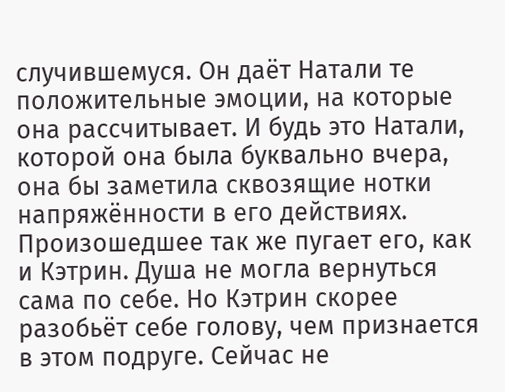случившемуся. Он даёт Натали те положительные эмоции, на которые она рассчитывает. И будь это Натали, которой она была буквально вчера, она бы заметила сквозящие нотки напряжённости в его действиях. Произошедшее так же пугает его, как и Кэтрин. Душа не могла вернуться сама по себе. Но Кэтрин скорее разобьёт себе голову, чем признается в этом подруге. Сейчас не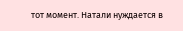тот момент. Натали нуждается в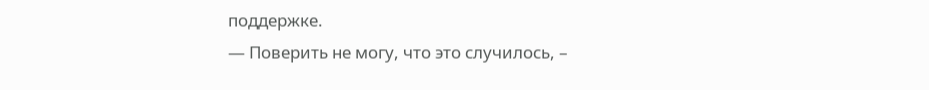поддержке.
— Поверить не могу, что это случилось, –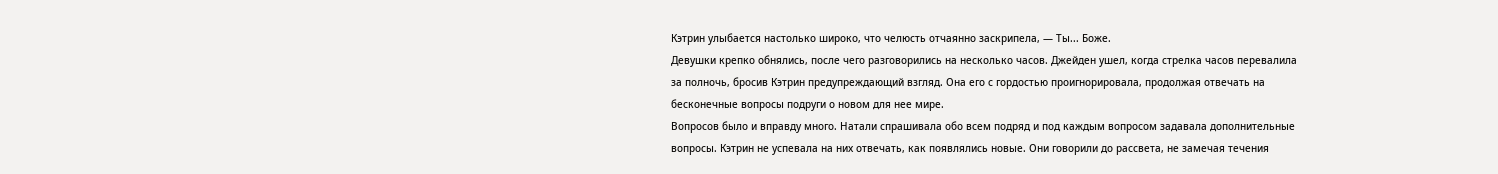Кэтрин улыбается настолько широко, что челюсть отчаянно заскрипела, — Ты... Боже.
Девушки крепко обнялись, после чего разговорились на несколько часов. Джейден ушел, когда стрелка часов перевалила за полночь, бросив Кэтрин предупреждающий взгляд. Она его с гордостью проигнорировала, продолжая отвечать на бесконечные вопросы подруги о новом для нее мире.
Вопросов было и вправду много. Натали спрашивала обо всем подряд и под каждым вопросом задавала дополнительные вопросы. Кэтрин не успевала на них отвечать, как появлялись новые. Они говорили до рассвета, не замечая течения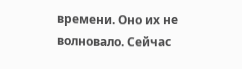времени. Оно их не волновало. Сейчас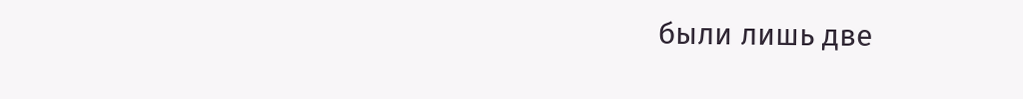были лишь две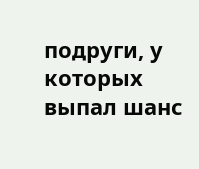подруги, у которых выпал шанс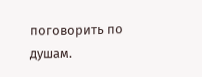поговорить по душам.